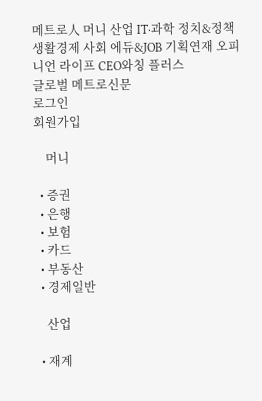메트로人 머니 산업 IT·과학 정치&정책 생활경제 사회 에듀&JOB 기획연재 오피니언 라이프 CEO와칭 플러스
글로벌 메트로신문
로그인
회원가입

    머니

  • 증권
  • 은행
  • 보험
  • 카드
  • 부동산
  • 경제일반

    산업

  • 재계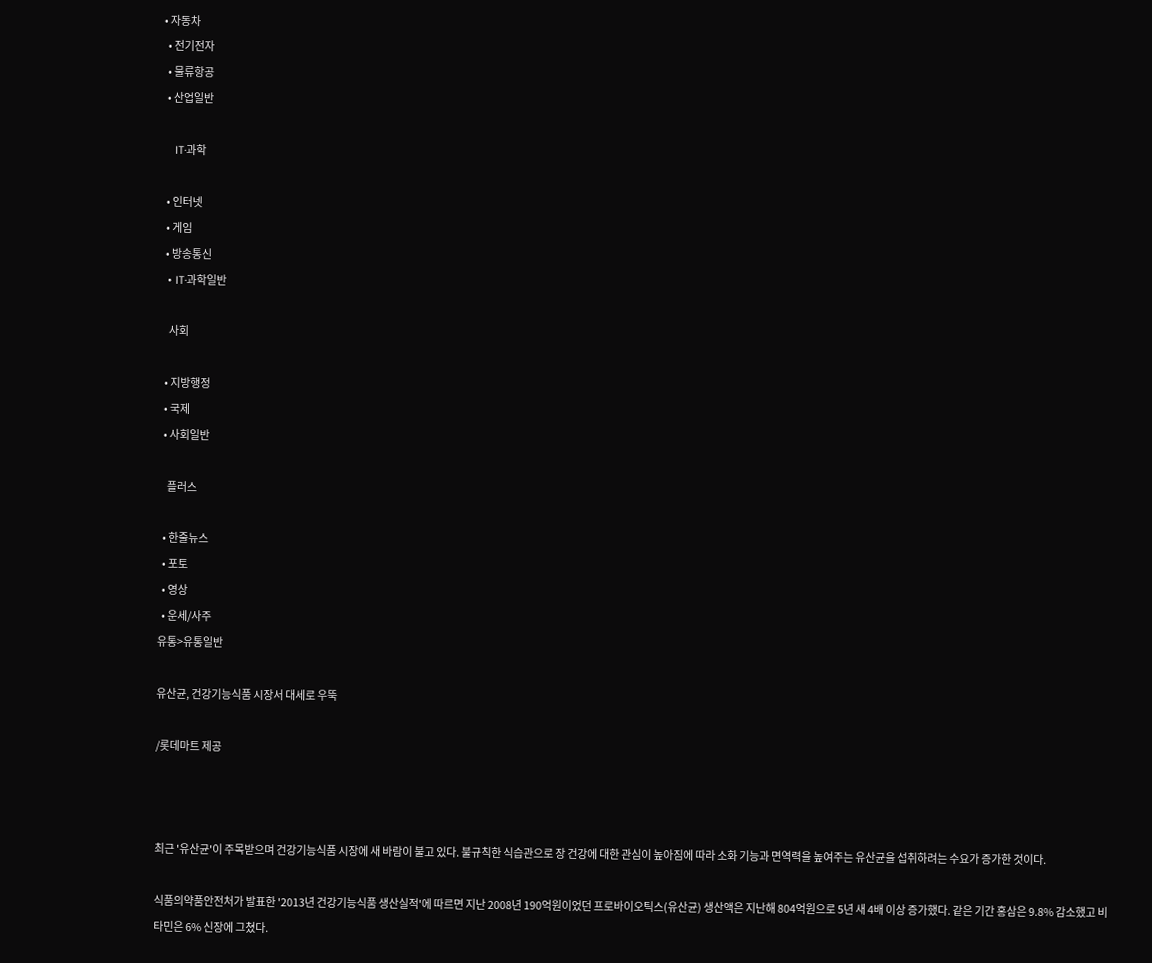• 자동차
  • 전기전자
  • 물류항공
  • 산업일반

    IT·과학

  • 인터넷
  • 게임
  • 방송통신
  • IT·과학일반

    사회

  • 지방행정
  • 국제
  • 사회일반

    플러스

  • 한줄뉴스
  • 포토
  • 영상
  • 운세/사주
유통>유통일반

유산균, 건강기능식품 시장서 대세로 우뚝

/롯데마트 제공



최근 '유산균'이 주목받으며 건강기능식품 시장에 새 바람이 불고 있다. 불규칙한 식습관으로 장 건강에 대한 관심이 높아짐에 따라 소화 기능과 면역력을 높여주는 유산균을 섭취하려는 수요가 증가한 것이다.

식품의약품안전처가 발표한 '2013년 건강기능식품 생산실적'에 따르면 지난 2008년 190억원이었던 프로바이오틱스(유산균) 생산액은 지난해 804억원으로 5년 새 4배 이상 증가했다. 같은 기간 홍삼은 9.8% 감소했고 비타민은 6% 신장에 그쳤다.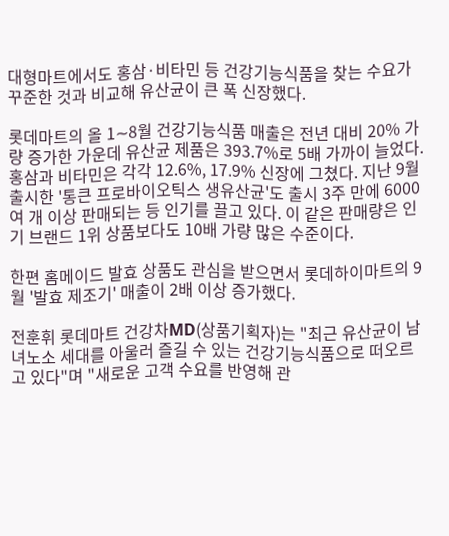대형마트에서도 홍삼·비타민 등 건강기능식품을 찾는 수요가 꾸준한 것과 비교해 유산균이 큰 폭 신장했다.

롯데마트의 올 1∼8월 건강기능식품 매출은 전년 대비 20% 가량 증가한 가운데 유산균 제품은 393.7%로 5배 가까이 늘었다. 홍삼과 비타민은 각각 12.6%, 17.9% 신장에 그쳤다. 지난 9월 출시한 '통큰 프로바이오틱스 생유산균'도 출시 3주 만에 6000여 개 이상 판매되는 등 인기를 끌고 있다. 이 같은 판매량은 인기 브랜드 1위 상품보다도 10배 가량 많은 수준이다.

한편 홈메이드 발효 상품도 관심을 받으면서 롯데하이마트의 9월 '발효 제조기' 매출이 2배 이상 증가했다.

전훈휘 롯데마트 건강차MD(상품기획자)는 "최근 유산균이 남녀노소 세대를 아울러 즐길 수 있는 건강기능식품으로 떠오르고 있다"며 "새로운 고객 수요를 반영해 관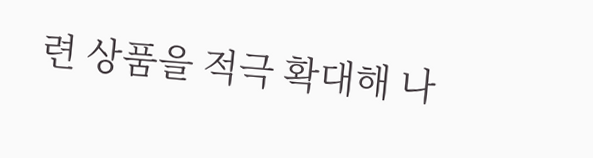련 상품을 적극 확대해 나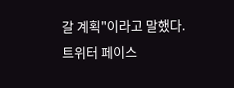갈 계획"이라고 말했다.
트위터 페이스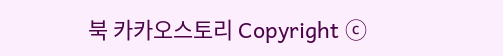북 카카오스토리 Copyright ⓒ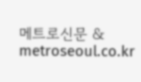메트로신문 & metroseoul.co.kr